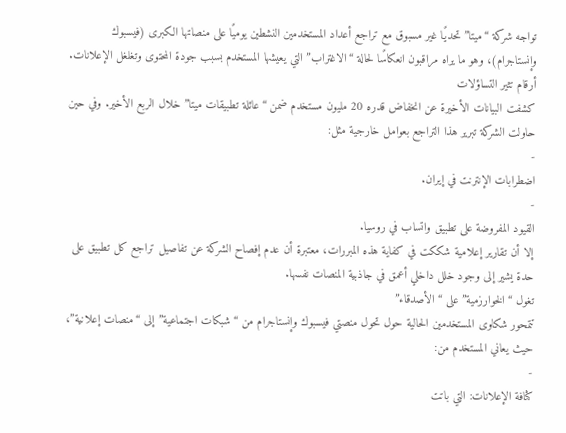تواجه شركة “ميتا” تحديًا غير مسبوق مع تراجع أعداد المستخدمين النشطين يوميًا على منصاتها الكبرى (فيسبوك وإنستاجرام)، وهو ما يراه مراقبون انعكاسًا لحالة “الاغتراب” التي يعيشها المستخدم بسبب جودة المحتوى وتغلغل الإعلانات.
أرقام تثير التساؤلات
كشفت البيانات الأخيرة عن انخفاض قدره 20 مليون مستخدم ضمن “عائلة تطبيقات ميتا” خلال الربع الأخير. وفي حين حاولت الشركة تبرير هذا التراجع بعوامل خارجية مثل:
-
اضطرابات الإنترنت في إيران.
-
القيود المفروضة على تطبيق واتساب في روسيا.
إلا أن تقارير إعلامية شككت في كفاية هذه المبررات، معتبرة أن عدم إفصاح الشركة عن تفاصيل تراجع كل تطبيق على حدة يشير إلى وجود خلل داخلي أعمق في جاذبية المنصات نفسها.
تغول “الخوارزمية” على “الأصدقاء”
تتمحور شكاوى المستخدمين الحالية حول تحول منصتي فيسبوك وإنستاجرام من “شبكات اجتماعية” إلى “منصات إعلانية”، حيث يعاني المستخدم من:
-
كثافة الإعلانات: التي باتت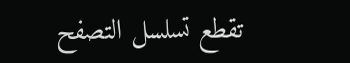تقطع تسلسل التصفح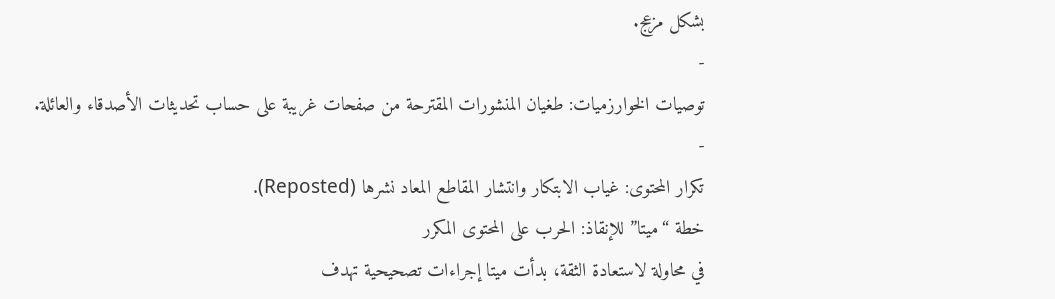بشكل مزعج.
-
توصيات الخوارزميات: طغيان المنشورات المقترحة من صفحات غريبة على حساب تحديثات الأصدقاء والعائلة.
-
تكرار المحتوى: غياب الابتكار وانتشار المقاطع المعاد نشرها (Reposted).
خطة “ميتا” للإنقاذ: الحرب على المحتوى المكرر
في محاولة لاستعادة الثقة، بدأت ميتا إجراءات تصحيحية تهدف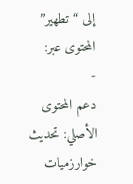إلى “تطهير” المحتوى عبر:
-
دعم المحتوى الأصلي: تحديث خوارزميات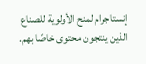إنستاجرام لمنح الأولوية للصناع الذين ينتجون محتوى خاصًا بهم.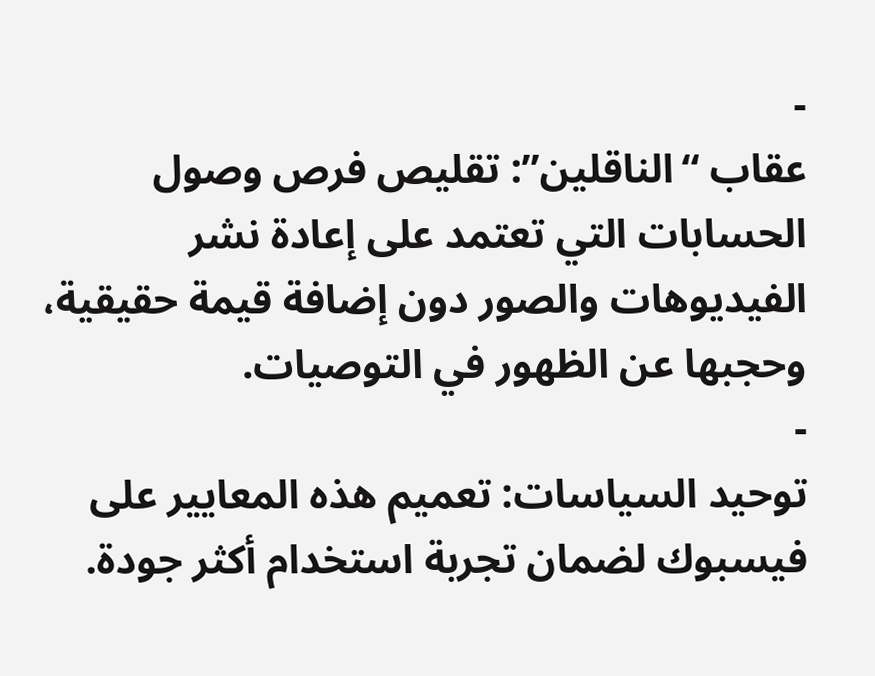-
عقاب “الناقلين”: تقليص فرص وصول الحسابات التي تعتمد على إعادة نشر الفيديوهات والصور دون إضافة قيمة حقيقية، وحجبها عن الظهور في التوصيات.
-
توحيد السياسات: تعميم هذه المعايير على فيسبوك لضمان تجربة استخدام أكثر جودة.